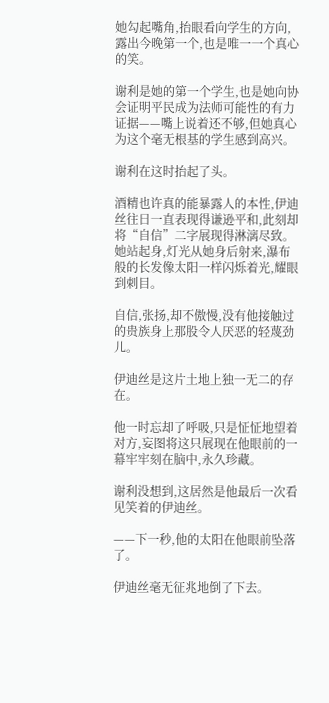她勾起嘴角,抬眼看向学生的方向,露出今晚第一个,也是唯一一个真心的笑。

谢利是她的第一个学生,也是她向协会证明平民成为法师可能性的有力证据——嘴上说着还不够,但她真心为这个毫无根基的学生感到高兴。

谢利在这时抬起了头。

酒精也许真的能暴露人的本性,伊迪丝往日一直表现得谦逊平和,此刻却将“自信”二字展现得淋漓尽致。她站起身,灯光从她身后射来,瀑布般的长发像太阳一样闪烁着光,耀眼到刺目。

自信,张扬,却不傲慢,没有他接触过的贵族身上那股令人厌恶的轻蔑劲儿。

伊迪丝是这片土地上独一无二的存在。

他一时忘却了呼吸,只是怔怔地望着对方,妄图将这只展现在他眼前的一幕牢牢刻在脑中,永久珍藏。

谢利没想到,这居然是他最后一次看见笑着的伊迪丝。

——下一秒,他的太阳在他眼前坠落了。

伊迪丝毫无征兆地倒了下去。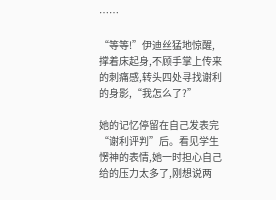……

“等等!”伊迪丝猛地惊醒,撑着床起身,不顾手掌上传来的刺痛感,转头四处寻找谢利的身影,“我怎么了?”

她的记忆停留在自己发表完“谢利评判”后。看见学生愣神的表情,她一时担心自己给的压力太多了,刚想说两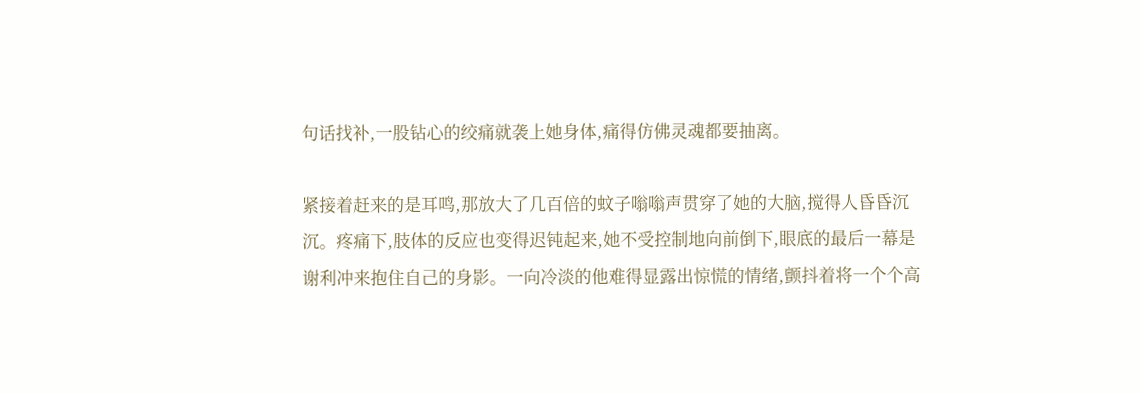句话找补,一股钻心的绞痛就袭上她身体,痛得仿佛灵魂都要抽离。

紧接着赶来的是耳鸣,那放大了几百倍的蚊子嗡嗡声贯穿了她的大脑,搅得人昏昏沉沉。疼痛下,肢体的反应也变得迟钝起来,她不受控制地向前倒下,眼底的最后一幕是谢利冲来抱住自己的身影。一向冷淡的他难得显露出惊慌的情绪,颤抖着将一个个高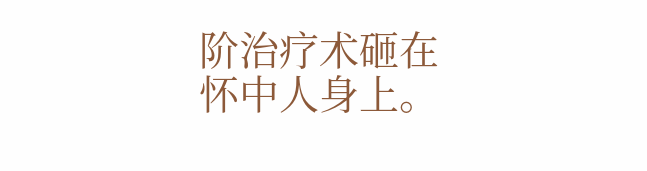阶治疗术砸在怀中人身上。